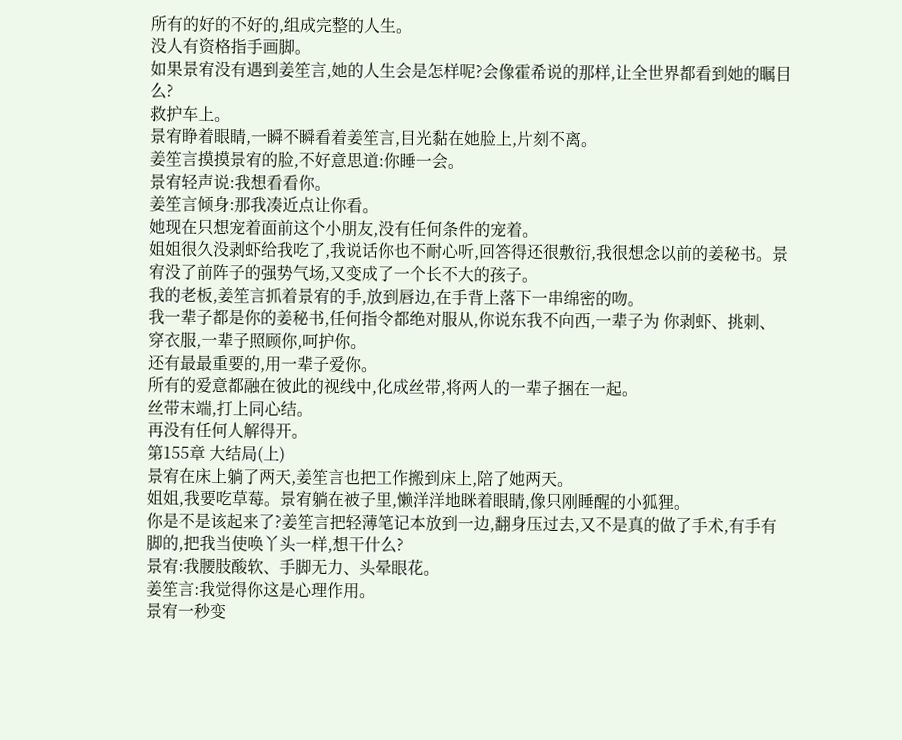所有的好的不好的,组成完整的人生。
没人有资格指手画脚。
如果景宥没有遇到姜笙言,她的人生会是怎样呢?会像霍希说的那样,让全世界都看到她的瞩目么?
救护车上。
景宥睁着眼睛,一瞬不瞬看着姜笙言,目光黏在她脸上,片刻不离。
姜笙言摸摸景宥的脸,不好意思道:你睡一会。
景宥轻声说:我想看看你。
姜笙言倾身:那我凑近点让你看。
她现在只想宠着面前这个小朋友,没有任何条件的宠着。
姐姐很久没剥虾给我吃了,我说话你也不耐心听,回答得还很敷衍,我很想念以前的姜秘书。景宥没了前阵子的强势气场,又变成了一个长不大的孩子。
我的老板,姜笙言抓着景宥的手,放到唇边,在手背上落下一串绵密的吻。
我一辈子都是你的姜秘书,任何指令都绝对服从,你说东我不向西,一辈子为 你剥虾、挑刺、穿衣服,一辈子照顾你,呵护你。
还有最最重要的,用一辈子爱你。
所有的爱意都融在彼此的视线中,化成丝带,将两人的一辈子捆在一起。
丝带末端,打上同心结。
再没有任何人解得开。
第155章 大结局(上)
景宥在床上躺了两天,姜笙言也把工作搬到床上,陪了她两天。
姐姐,我要吃草莓。景宥躺在被子里,懒洋洋地眯着眼睛,像只刚睡醒的小狐狸。
你是不是该起来了?姜笙言把轻薄笔记本放到一边,翻身压过去,又不是真的做了手术,有手有脚的,把我当使唤丫头一样,想干什么?
景宥:我腰肢酸软、手脚无力、头晕眼花。
姜笙言:我觉得你这是心理作用。
景宥一秒变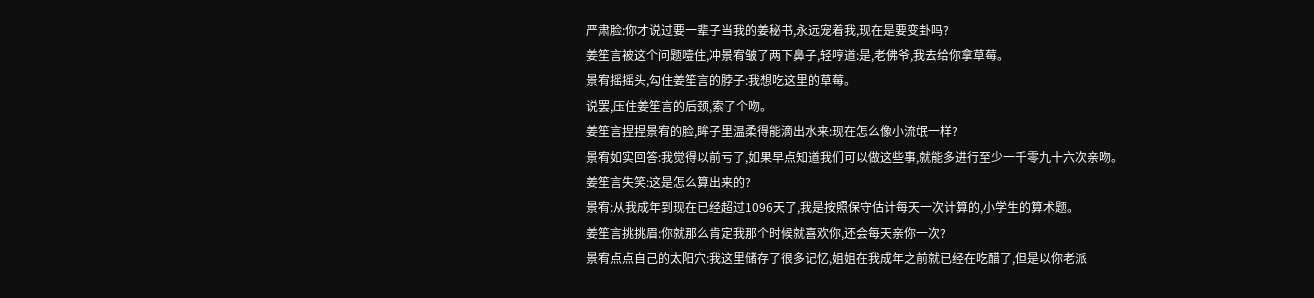严肃脸:你才说过要一辈子当我的姜秘书,永远宠着我,现在是要变卦吗?
姜笙言被这个问题噎住,冲景宥皱了两下鼻子,轻哼道:是,老佛爷,我去给你拿草莓。
景宥摇摇头,勾住姜笙言的脖子:我想吃这里的草莓。
说罢,压住姜笙言的后颈,索了个吻。
姜笙言捏捏景宥的脸,眸子里温柔得能滴出水来:现在怎么像小流氓一样?
景宥如实回答:我觉得以前亏了,如果早点知道我们可以做这些事,就能多进行至少一千零九十六次亲吻。
姜笙言失笑:这是怎么算出来的?
景宥:从我成年到现在已经超过1096天了,我是按照保守估计每天一次计算的,小学生的算术题。
姜笙言挑挑眉:你就那么肯定我那个时候就喜欢你,还会每天亲你一次?
景宥点点自己的太阳穴:我这里储存了很多记忆,姐姐在我成年之前就已经在吃醋了,但是以你老派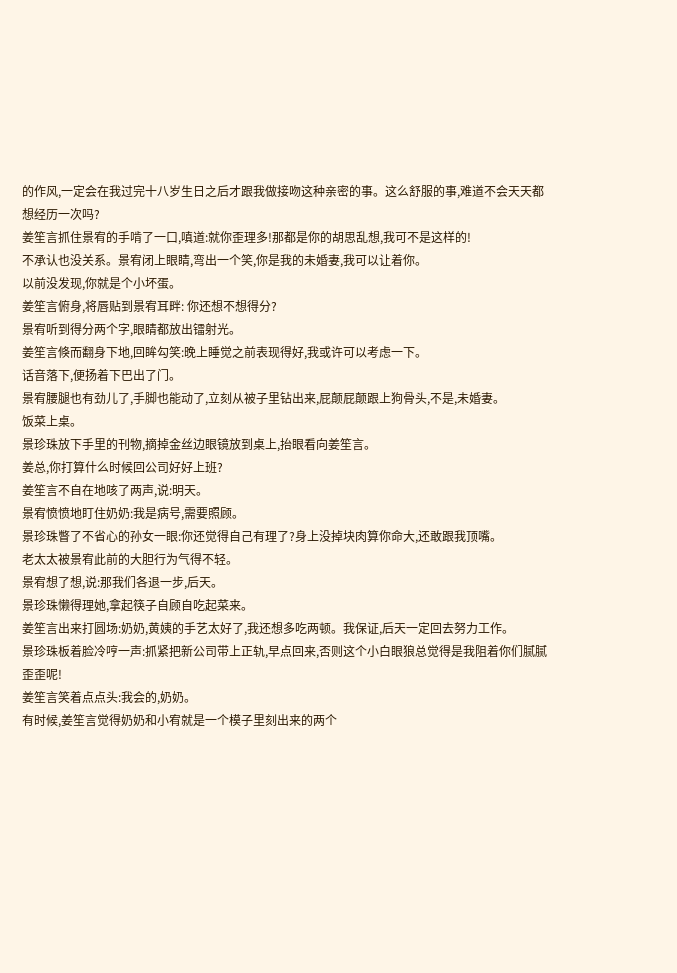的作风,一定会在我过完十八岁生日之后才跟我做接吻这种亲密的事。这么舒服的事,难道不会天天都想经历一次吗?
姜笙言抓住景宥的手啃了一口,嗔道:就你歪理多!那都是你的胡思乱想,我可不是这样的!
不承认也没关系。景宥闭上眼睛,弯出一个笑,你是我的未婚妻,我可以让着你。
以前没发现,你就是个小坏蛋。
姜笙言俯身,将唇贴到景宥耳畔: 你还想不想得分?
景宥听到得分两个字,眼睛都放出镭射光。
姜笙言倏而翻身下地,回眸勾笑:晚上睡觉之前表现得好,我或许可以考虑一下。
话音落下,便扬着下巴出了门。
景宥腰腿也有劲儿了,手脚也能动了,立刻从被子里钻出来,屁颠屁颠跟上狗骨头,不是,未婚妻。
饭菜上桌。
景珍珠放下手里的刊物,摘掉金丝边眼镜放到桌上,抬眼看向姜笙言。
姜总,你打算什么时候回公司好好上班?
姜笙言不自在地咳了两声,说:明天。
景宥愤愤地盯住奶奶:我是病号,需要照顾。
景珍珠瞥了不省心的孙女一眼:你还觉得自己有理了?身上没掉块肉算你命大,还敢跟我顶嘴。
老太太被景宥此前的大胆行为气得不轻。
景宥想了想,说:那我们各退一步,后天。
景珍珠懒得理她,拿起筷子自顾自吃起菜来。
姜笙言出来打圆场:奶奶,黄姨的手艺太好了,我还想多吃两顿。我保证,后天一定回去努力工作。
景珍珠板着脸冷哼一声:抓紧把新公司带上正轨,早点回来,否则这个小白眼狼总觉得是我阻着你们腻腻歪歪呢!
姜笙言笑着点点头:我会的,奶奶。
有时候,姜笙言觉得奶奶和小宥就是一个模子里刻出来的两个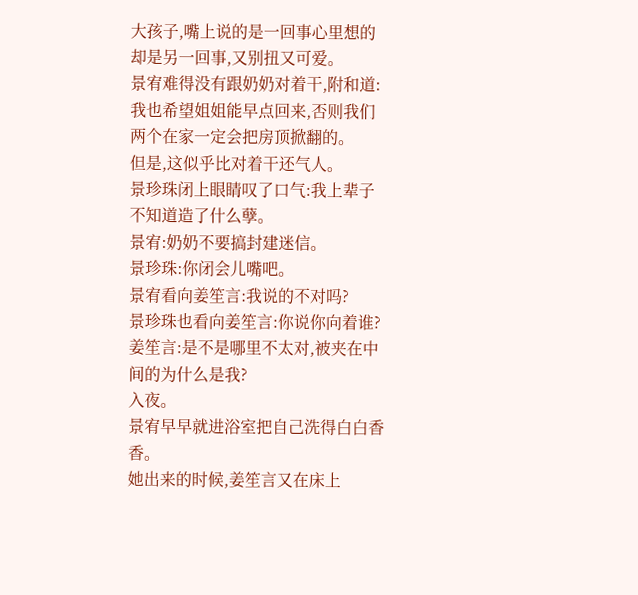大孩子,嘴上说的是一回事心里想的却是另一回事,又别扭又可爱。
景宥难得没有跟奶奶对着干,附和道:我也希望姐姐能早点回来,否则我们两个在家一定会把房顶掀翻的。
但是,这似乎比对着干还气人。
景珍珠闭上眼睛叹了口气:我上辈子不知道造了什么孽。
景宥:奶奶不要搞封建迷信。
景珍珠:你闭会儿嘴吧。
景宥看向姜笙言:我说的不对吗?
景珍珠也看向姜笙言:你说你向着谁?
姜笙言:是不是哪里不太对,被夹在中间的为什么是我?
入夜。
景宥早早就进浴室把自己洗得白白香香。
她出来的时候,姜笙言又在床上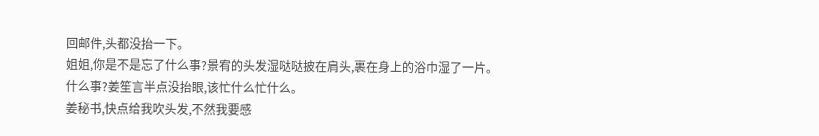回邮件,头都没抬一下。
姐姐,你是不是忘了什么事?景宥的头发湿哒哒披在肩头,裹在身上的浴巾湿了一片。
什么事?姜笙言半点没抬眼,该忙什么忙什么。
姜秘书,快点给我吹头发,不然我要感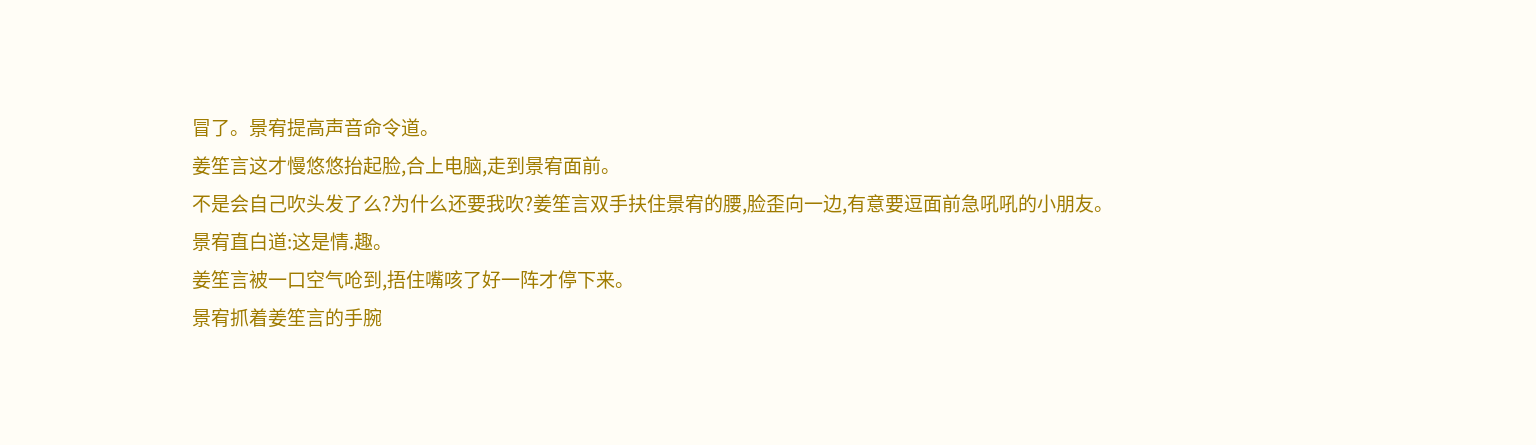冒了。景宥提高声音命令道。
姜笙言这才慢悠悠抬起脸,合上电脑,走到景宥面前。
不是会自己吹头发了么?为什么还要我吹?姜笙言双手扶住景宥的腰,脸歪向一边,有意要逗面前急吼吼的小朋友。
景宥直白道:这是情.趣。
姜笙言被一口空气呛到,捂住嘴咳了好一阵才停下来。
景宥抓着姜笙言的手腕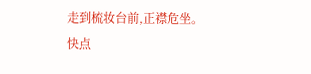走到梳妆台前,正襟危坐。
快点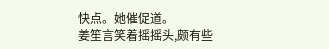快点。她催促道。
姜笙言笑着摇摇头,颇有些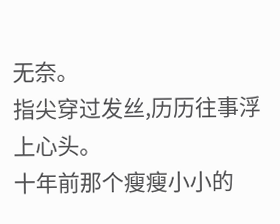无奈。
指尖穿过发丝,历历往事浮上心头。
十年前那个瘦瘦小小的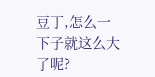豆丁,怎么一下子就这么大了呢?